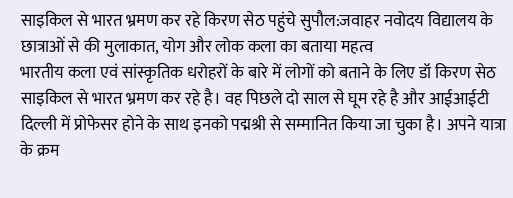साइकिल से भारत भ्रमण कर रहे किरण सेठ पहुंचे सुपौल:जवाहर नवोदय विद्यालय के छात्राओं से की मुलाकात, योग और लोक कला का बताया महत्व
भारतीय कला एवं सांस्कृतिक धरोहरों के बारे में लोगों को बताने के लिए डॉ किरण सेठ साइकिल से भारत भ्रमण कर रहे है। वह पिछले दो साल से घूम रहे है और आईआईटी दिल्ली में प्रोफेसर होने के साथ इनको पद्मश्री से सम्मानित किया जा चुका है। अपने यात्रा के क्रम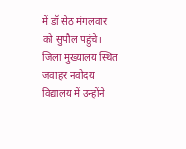में डॉ सेठ मंगलवार को सुपौल पहुंचे। जिला मुख्यालय स्थित जवाहर नवोदय विद्यालय में उन्होंने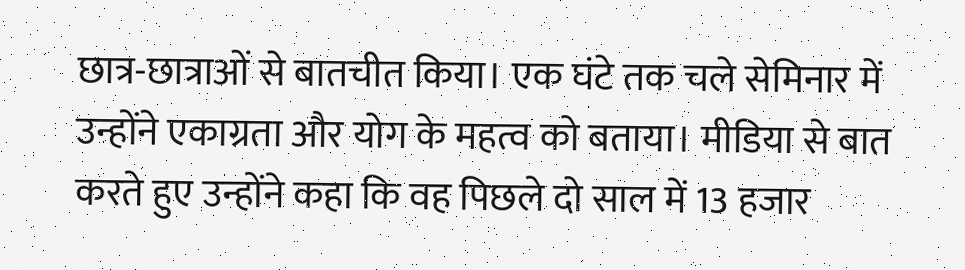छात्र-छात्राओं से बातचीत किया। एक घंटे तक चले सेमिनार में उन्होंने एकाग्रता और योग के महत्व को बताया। मीडिया से बात करते हुए उन्होंने कहा कि वह पिछले दो साल में 13 हजार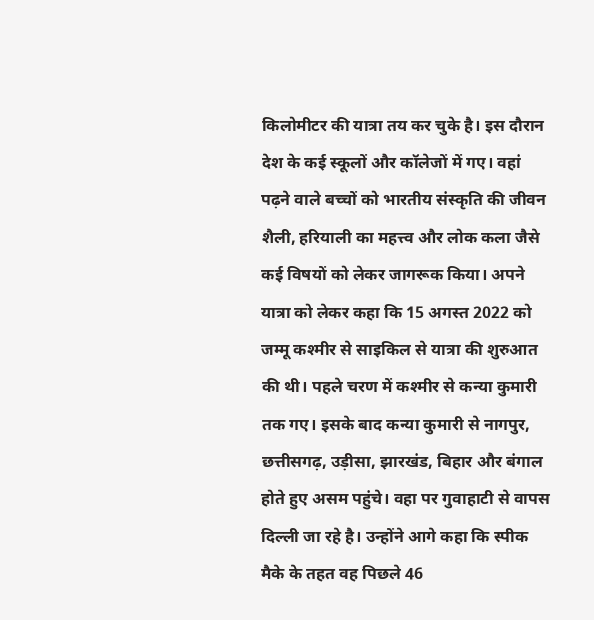किलोमीटर की यात्रा तय कर चुके है। इस दौरान देश के कई स्कूलों और कॉलेजों में गए। वहां पढ़ने वाले बच्चों को भारतीय संस्कृति की जीवन शैली, हरियाली का महत्त्व और लोक कला जैसे कई विषयों को लेकर जागरूक किया। अपने यात्रा को लेकर कहा कि 15 अगस्त 2022 को जम्मू कश्मीर से साइकिल से यात्रा की शुरुआत की थी। पहले चरण में कश्मीर से कन्या कुमारी तक गए। इसके बाद कन्या कुमारी से नागपुर, छत्तीसगढ़, उड़ीसा, झारखंड, बिहार और बंगाल होते हुए असम पहुंचे। वहा पर गुवाहाटी से वापस दिल्ली जा रहे है। उन्होंने आगे कहा कि स्पीक मैके के तहत वह पिछले 46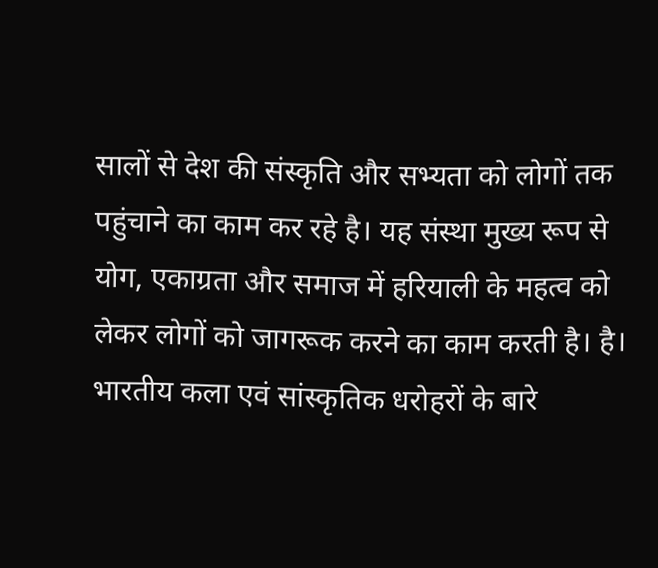सालों से देश की संस्कृति और सभ्यता को लोगों तक पहुंचाने का काम कर रहे है। यह संस्था मुख्य रूप से योग, एकाग्रता और समाज में हरियाली के महत्व को लेकर लोगों को जागरूक करने का काम करती है। है।
भारतीय कला एवं सांस्कृतिक धरोहरों के बारे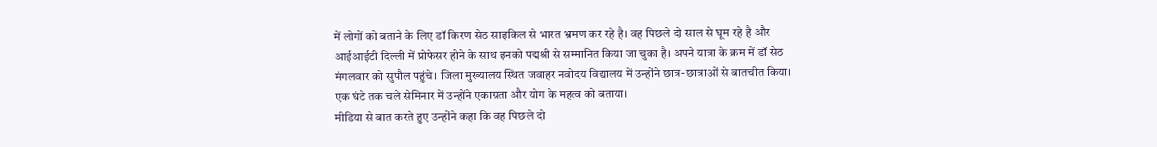में लोगों को बताने के लिए डॉ किरण सेठ साइकिल से भारत भ्रमण कर रहे है। वह पिछले दो साल से घूम रहे है और आईआईटी दिल्ली में प्रोफेसर होने के साथ इनको पद्मश्री से सम्मानित किया जा चुका है। अपने यात्रा के क्रम में डॉ सेठ मंगलवार को सुपौल पहुंचे। जिला मुख्यालय स्थित जवाहर नवोदय विद्यालय में उन्होंने छात्र-छात्राओं से बातचीत किया। एक घंटे तक चले सेमिनार में उन्होंने एकाग्रता और योग के महत्व को बताया।
मीडिया से बात करते हुए उन्होंने कहा कि वह पिछले दो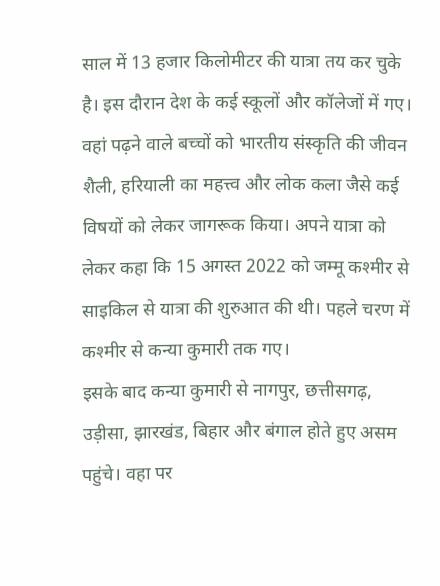साल में 13 हजार किलोमीटर की यात्रा तय कर चुके है। इस दौरान देश के कई स्कूलों और कॉलेजों में गए। वहां पढ़ने वाले बच्चों को भारतीय संस्कृति की जीवन शैली, हरियाली का महत्त्व और लोक कला जैसे कई विषयों को लेकर जागरूक किया। अपने यात्रा को लेकर कहा कि 15 अगस्त 2022 को जम्मू कश्मीर से साइकिल से यात्रा की शुरुआत की थी। पहले चरण में कश्मीर से कन्या कुमारी तक गए।
इसके बाद कन्या कुमारी से नागपुर, छत्तीसगढ़, उड़ीसा, झारखंड, बिहार और बंगाल होते हुए असम पहुंचे। वहा पर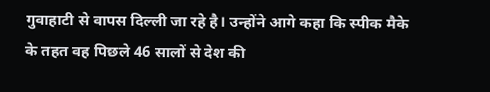गुवाहाटी से वापस दिल्ली जा रहे है। उन्होंने आगे कहा कि स्पीक मैके के तहत वह पिछले 46 सालों से देश की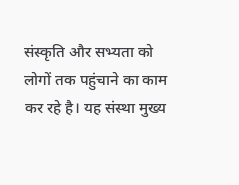संस्कृति और सभ्यता को लोगों तक पहुंचाने का काम कर रहे है। यह संस्था मुख्य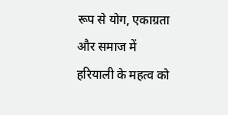रूप से योग, एकाग्रता और समाज में हरियाली के महत्व को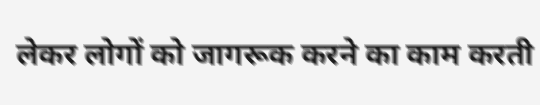लेकर लोगों को जागरूक करने का काम करती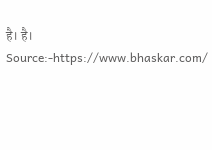है। है।
Source:-https://www.bhaskar.com/